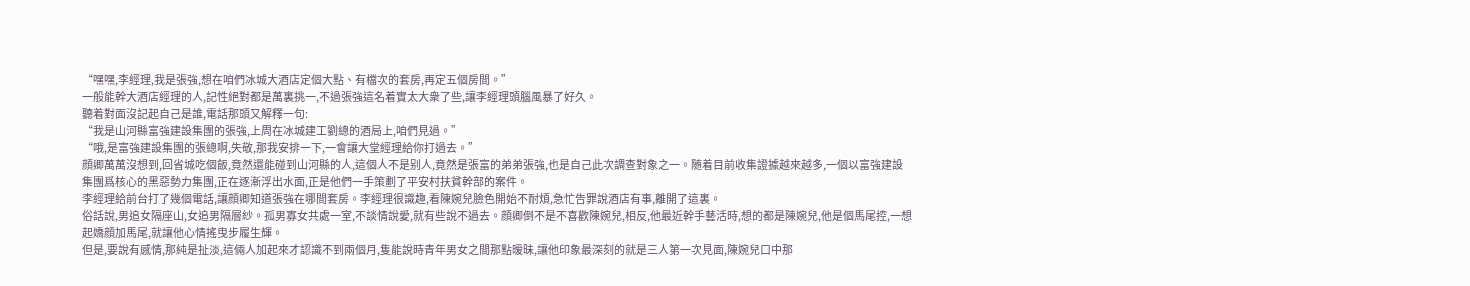“嘿嘿,李經理,我是張強,想在咱們冰城大酒店定個大點、有檔次的套房,再定五個房間。”
一般能幹大酒店經理的人,記性絕對都是萬裏挑一,不過張強這名着實太大衆了些,讓李經理頭腦風暴了好久。
聽着對面沒記起自己是誰,電話那頭又解釋一句:
“我是山河縣富強建設集團的張強,上周在冰城建工劉總的酒局上,咱們見過。”
“哦,是富強建設集團的張總啊,失敬,那我安排一下,一會讓大堂經理給你打過去。”
顔卿萬萬沒想到,回省城吃個飯,竟然還能碰到山河縣的人,這個人不是别人,竟然是張富的弟弟張強,也是自己此次調查對象之一。随着目前收集證據越來越多,一個以富強建設集團爲核心的黑惡勢力集團,正在逐漸浮出水面,正是他們一手策劃了平安村扶貧幹部的案件。
李經理給前台打了幾個電話,讓顔卿知道張強在哪間套房。李經理很識趣,看陳婉兒臉色開始不耐煩,急忙告罪說酒店有事,離開了這裏。
俗話說,男追女隔座山,女追男隔層紗。孤男寡女共處一室,不談情說愛,就有些說不過去。顔卿倒不是不喜歡陳婉兒,相反,他最近幹手藝活時,想的都是陳婉兒,他是個馬尾控,一想起嬌顔加馬尾,就讓他心情搖曳步履生輝。
但是,要說有感情,那純是扯淡,這倆人加起來才認識不到兩個月,隻能說時青年男女之間那點暧昧,讓他印象最深刻的就是三人第一次見面,陳婉兒口中那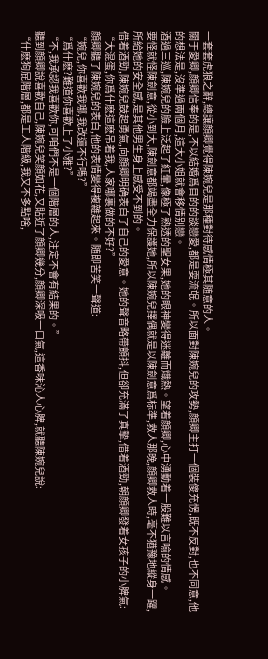一套套虎狼之辭,總讓顔卿覺得陳婉兒是那種對待感情極其随意的人。
關于愛卿,顔卿信奉的是,不以結婚爲目的的談戀愛,都是耍流氓。所以面對陳婉兒的攻勢,顔卿主打一個裝傻充愣,既不反對,也不同意,他的想法是,沒準過兩個月,這大小姐就會移情别戀。
酒過三巡,陳婉兒的臉上泛起了紅暈,像極了熟透的聖女果,她的眼神變得迷離而熾熱。望着顔卿,心中湧動着一股難以言喻的情感。
要怪就怪陳劍意,從小到大,陳劍意都竭盡全力保護她,所以陳婉兒擇偶就是以陳劍意爲标準,救人那晚,顔卿救人時,毫不猶豫地縱身一躍,所給她的安全感,是其他男生身上感受不到的。
借着酒勁,陳婉兒鼓起勇氣,向顔卿明确表白了自己的愛意。她的聲音略帶顫抖,但卻充滿了真摯,借着酒勁,朝顔卿發着女孩子的小脾氣:
“大混蛋,你爲什麽這麽吊着我,人家哪裏做的不好?”
顔卿聽了陳婉兒的表白,他的表情變得複雜起來。随即苦笑一聲道:
“婉兒,你喜歡我哪,我改還不行嗎?”
“爲什麽?難道你喜歡上了小雅?”
“不,我承認我喜歡你,可咱們不是一個階層的人,注定不會有結果的。”
聽到顔卿說喜歡自己,陳婉兒笑顔如花,又貼近了顔卿幾分,顔卿深吸一口氣,這香味沁人心脾,就聽陳婉兒說:
“什麽狗屁階層,都是工人階級,我又不多點啥,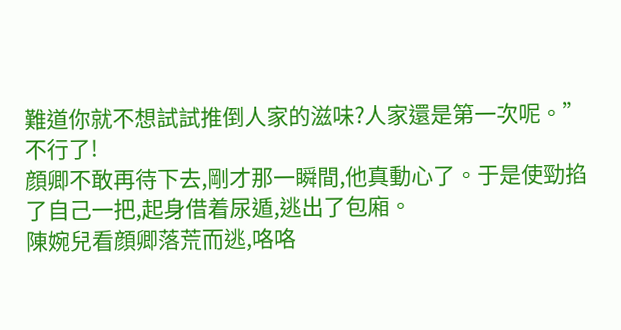難道你就不想試試推倒人家的滋味?人家還是第一次呢。”
不行了!
顔卿不敢再待下去,剛才那一瞬間,他真動心了。于是使勁掐了自己一把,起身借着尿遁,逃出了包廂。
陳婉兒看顔卿落荒而逃,咯咯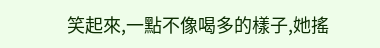笑起來,一點不像喝多的樣子,她搖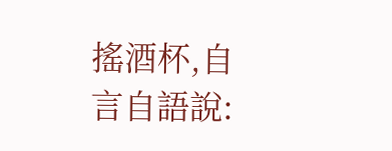搖酒杯,自言自語說: